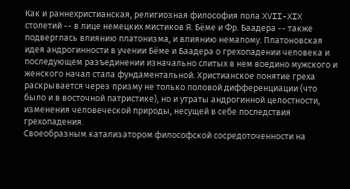Как и раннехристианская, религиозная философия пола XVII-XIX столетий -- в лице немецких мистиков Я. Бёме и Фр. Баадера -- также подверглась влиянию платонизма, и влиянию немалому. Платоновская идея андрогинности в учении Бёме и Баадера о грехопадении человека и последующем разъединении изначально слитых в нем воедино мужского и женского начал стала фундаментальной. Христианское понятие греха раскрывается через призму не только половой дифференциации (что было и в восточной патристике), но и утраты андрогинной целостности, изменения человеческой природы, несущей в себе последствия грехопадения.
Своеобразным катализатором философской сосредоточенности на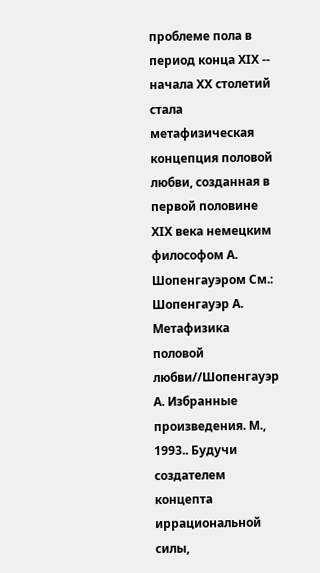проблеме пола в период конца XIX -- начала XX столетий стала метафизическая концепция половой любви, созданная в первой половине XIX века немецким философом А. Шопенгауэром См.: Шопенгауэр А. Метафизика половой любви//Шопенгауэр А. Избранные произведения. М., 1993.. Будучи создателем концепта иррациональной силы,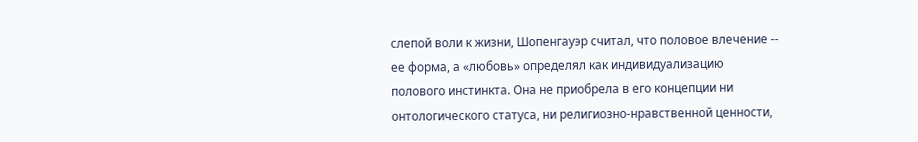слепой воли к жизни, Шопенгауэр считал, что половое влечение -- ее форма, а «любовь» определял как индивидуализацию полового инстинкта. Она не приобрела в его концепции ни онтологического статуса, ни религиозно-нравственной ценности,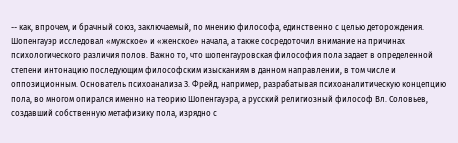-- как, впрочем, и брачный союз, заключаемый, по мнению философа, единственно с целью деторождения. Шопенгауэр исследовал «мужское» и «женское» начала, а также сосредоточил внимание на причинах психологического различия полов. Важно то, что шопенгауровская философия пола задает в определенной степени интонацию последующим философским изысканиям в данном направлении, в том числе и оппозиционным. Основатель психоанализа З. Фрейд, например, разрабатывая психоаналитическую концепцию пола, во многом опирался именно на теорию Шопенгауэра, а русский религиозный философ Вл. Соловьев, создавший собственную метафизику пола, изрядно с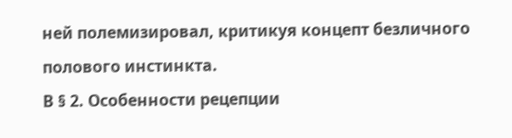ней полемизировал, критикуя концепт безличного полового инстинкта.
В § 2. Особенности рецепции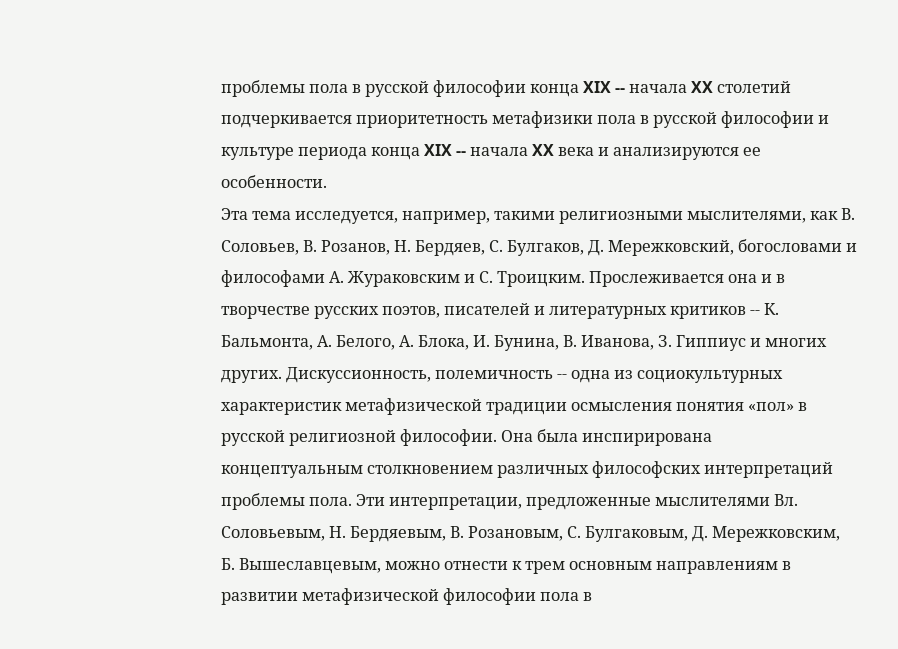проблемы пола в русской философии конца XIX -- начала XX столетий подчеркивается приоритетность метафизики пола в русской философии и культуре периода конца XIX -- начала XX века и анализируются ее особенности.
Эта тема исследуется, например, такими религиозными мыслителями, как В. Соловьев, В. Розанов, Н. Бердяев, С. Булгаков, Д. Мережковский, богословами и философами А. Жураковским и С. Троицким. Прослеживается она и в творчестве русских поэтов, писателей и литературных критиков -- К. Бальмонта, А. Белого, А. Блока, И. Бунина, В. Иванова, З. Гиппиус и многих других. Дискуссионность, полемичность -- одна из социокультурных характеристик метафизической традиции осмысления понятия «пол» в русской религиозной философии. Она была инспирирована концептуальным столкновением различных философских интерпретаций проблемы пола. Эти интерпретации, предложенные мыслителями Вл. Соловьевым, Н. Бердяевым, В. Розановым, С. Булгаковым, Д. Мережковским, Б. Вышеславцевым, можно отнести к трем основным направлениям в развитии метафизической философии пола в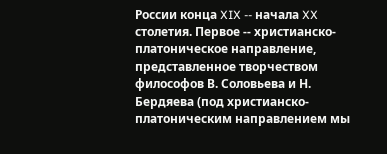России конца XIX -- начала XX столетия. Первое -- христианско-платоническое направление, представленное творчеством философов В. Соловьева и Н. Бердяева (под христианско-платоническим направлением мы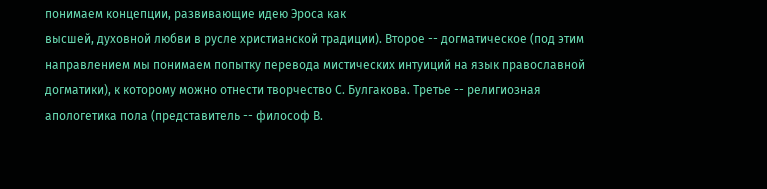понимаем концепции, развивающие идею Эроса как
высшей, духовной любви в русле христианской традиции). Второе -- догматическое (под этим направлением мы понимаем попытку перевода мистических интуиций на язык православной догматики), к которому можно отнести творчество С. Булгакова. Третье -- религиозная апологетика пола (представитель -- философ В.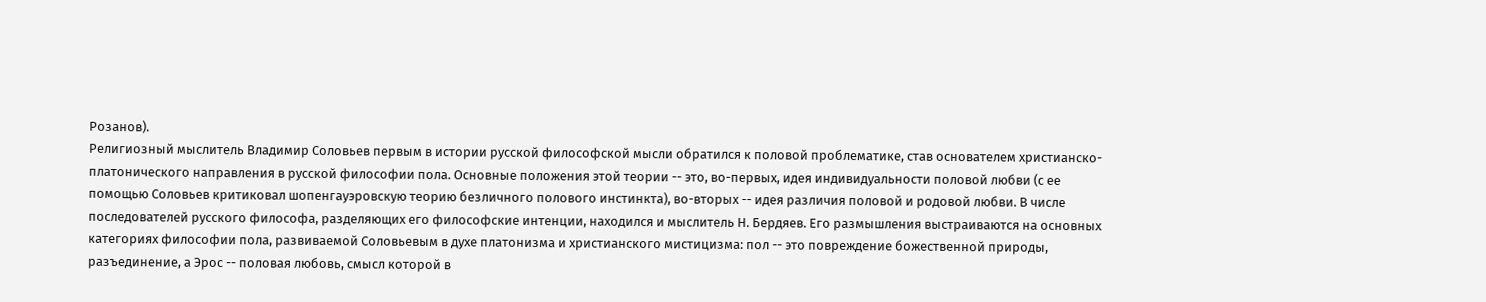Розанов).
Религиозный мыслитель Владимир Соловьев первым в истории русской философской мысли обратился к половой проблематике, став основателем христианско-платонического направления в русской философии пола. Основные положения этой теории -- это, во-первых, идея индивидуальности половой любви (с ее помощью Соловьев критиковал шопенгауэровскую теорию безличного полового инстинкта), во-вторых -- идея различия половой и родовой любви. В числе последователей русского философа, разделяющих его философские интенции, находился и мыслитель Н. Бердяев. Его размышления выстраиваются на основных категориях философии пола, развиваемой Соловьевым в духе платонизма и христианского мистицизма: пол -- это повреждение божественной природы, разъединение, а Эрос -- половая любовь, смысл которой в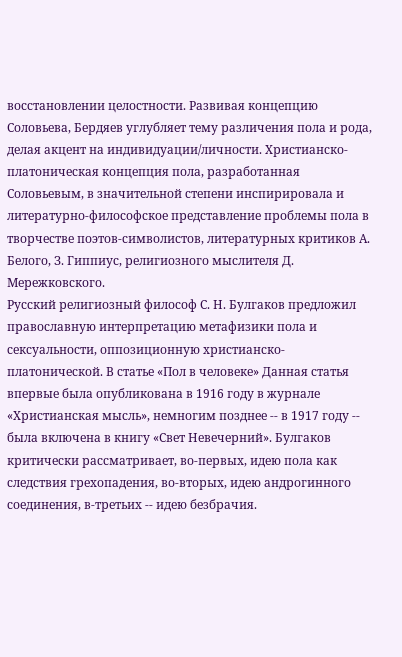восстановлении целостности. Развивая концепцию Соловьева, Бердяев углубляет тему различения пола и рода, делая акцент на индивидуации/личности. Христианско-платоническая концепция пола, разработанная Соловьевым, в значительной степени инспирировала и литературно-философское представление проблемы пола в творчестве поэтов-символистов, литературных критиков А. Белого, З. Гиппиус, религиозного мыслителя Д. Мережковского.
Русский религиозный философ С. Н. Булгаков предложил православную интерпретацию метафизики пола и сексуальности, оппозиционную христианско-платонической. В статье «Пол в человеке» Данная статья впервые была опубликована в 1916 году в журнале «Христианская мысль», немногим позднее -- в 1917 году -- была включена в книгу «Свет Невечерний». Булгаков критически рассматривает, во-первых, идею пола как следствия грехопадения, во-вторых, идею андрогинного соединения, в-третьих -- идею безбрачия.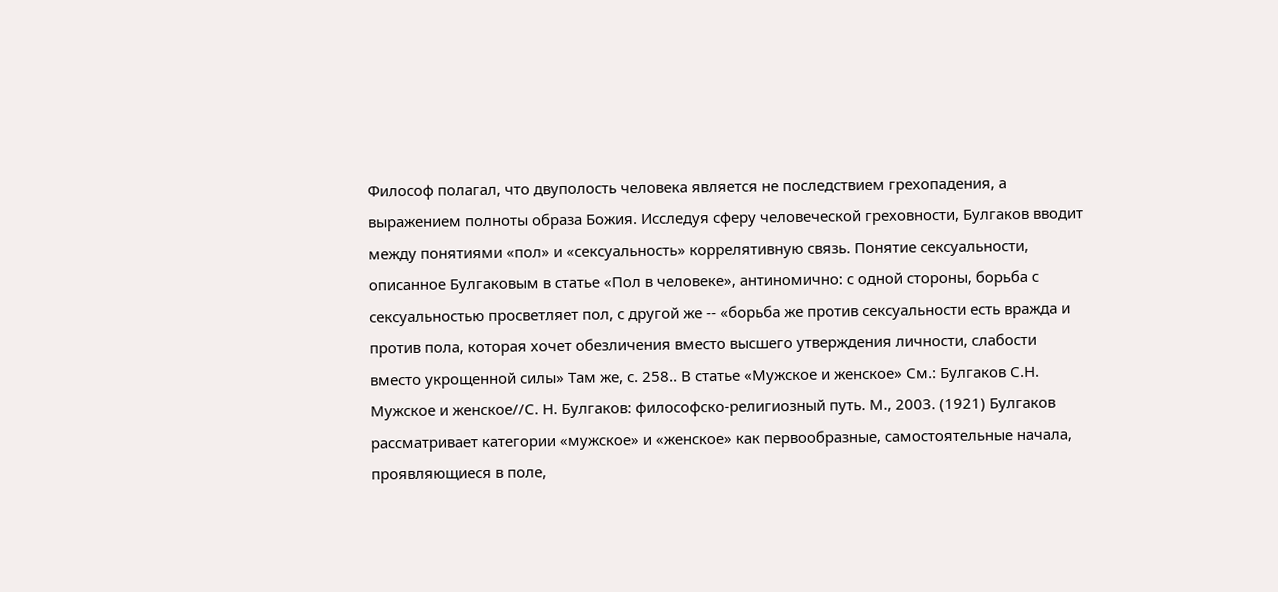Философ полагал, что двуполость человека является не последствием грехопадения, а выражением полноты образа Божия. Исследуя сферу человеческой греховности, Булгаков вводит между понятиями «пол» и «сексуальность» коррелятивную связь. Понятие сексуальности, описанное Булгаковым в статье «Пол в человеке», антиномично: с одной стороны, борьба с сексуальностью просветляет пол, с другой же -- «борьба же против сексуальности есть вражда и против пола, которая хочет обезличения вместо высшего утверждения личности, слабости вместо укрощенной силы» Там же, с. 258.. В статье «Мужское и женское» См.: Булгаков С.Н. Мужское и женское//С. Н. Булгаков: философско-религиозный путь. М., 2003. (1921) Булгаков рассматривает категории «мужское» и «женское» как первообразные, самостоятельные начала, проявляющиеся в поле,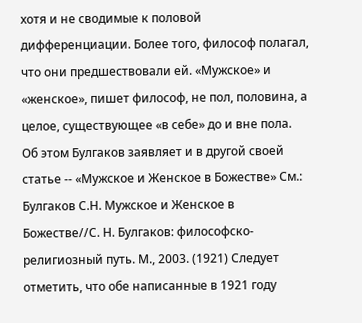хотя и не сводимые к половой дифференциации. Более того, философ полагал, что они предшествовали ей. «Мужское» и «женское», пишет философ, не пол, половина, а целое, существующее «в себе» до и вне пола. Об этом Булгаков заявляет и в другой своей статье -- «Мужское и Женское в Божестве» См.: Булгаков С.Н. Мужское и Женское в Божестве//С. Н. Булгаков: философско-религиозный путь. М., 2003. (1921) Следует отметить, что обе написанные в 1921 году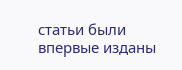статьи были впервые изданы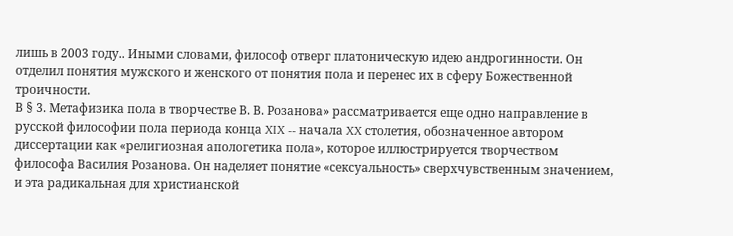лишь в 2003 году.. Иными словами, философ отверг платоническую идею андрогинности. Он отделил понятия мужского и женского от понятия пола и перенес их в сферу Божественной троичности.
В § 3. Метафизика пола в творчестве В. В. Розанова» рассматривается еще одно направление в русской философии пола периода конца XIX -- начала XX столетия, обозначенное автором диссертации как «религиозная апологетика пола», которое иллюстрируется творчеством философа Василия Розанова. Он наделяет понятие «сексуальность» сверхчувственным значением, и эта радикальная для христианской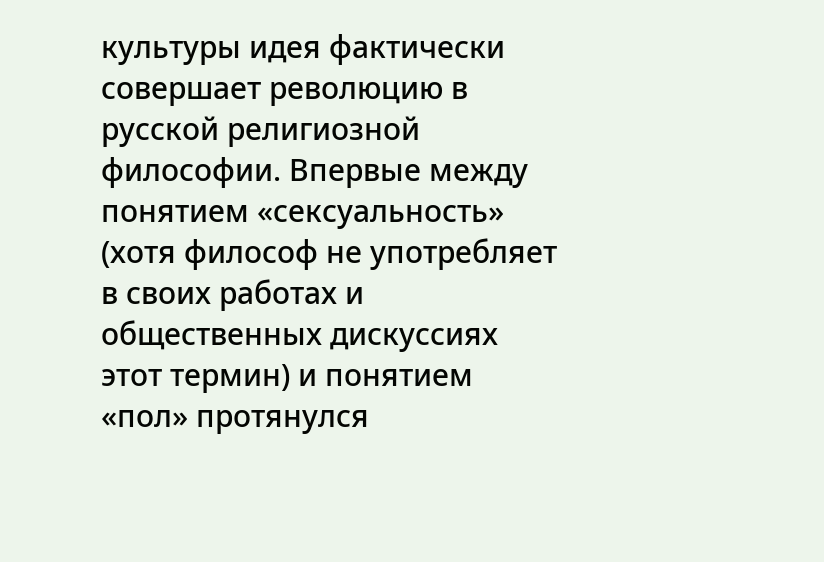культуры идея фактически совершает революцию в русской религиозной философии. Впервые между понятием «сексуальность» (хотя философ не употребляет в своих работах и общественных дискуссиях этот термин) и понятием «пол» протянулся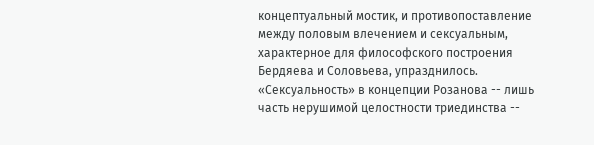концептуальный мостик, и противопоставление между половым влечением и сексуальным, характерное для философского построения Бердяева и Соловьева, упразднилось.
«Сексуальность» в концепции Розанова -- лишь часть нерушимой целостности триединства --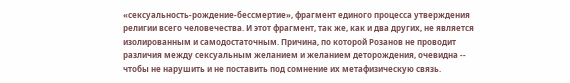«сексуальность-рождение-бессмертие», фрагмент единого процесса утверждения религии всего человечества. И этот фрагмент, так же, как и два других, не является изолированным и самодостаточным. Причина, по которой Розанов не проводит различия между сексуальным желанием и желанием деторождения, очевидна -- чтобы не нарушить и не поставить под сомнение их метафизическую связь.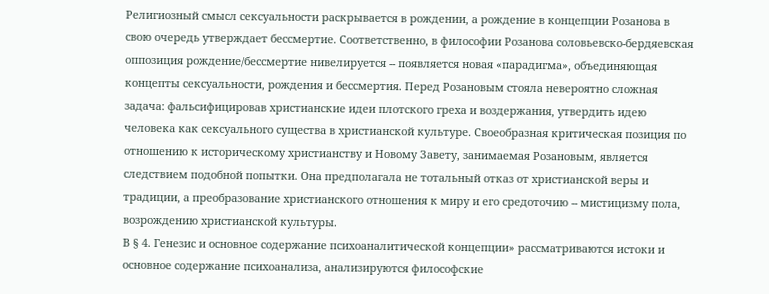Религиозный смысл сексуальности раскрывается в рождении, а рождение в концепции Розанова в свою очередь утверждает бессмертие. Соответственно, в философии Розанова соловьевско-бердяевская оппозиция рождение/бессмертие нивелируется -- появляется новая «парадигма», объединяющая концепты сексуальности, рождения и бессмертия. Перед Розановым стояла невероятно сложная задача: фальсифицировав христианские идеи плотского греха и воздержания, утвердить идею человека как сексуального существа в христианской культуре. Своеобразная критическая позиция по отношению к историческому христианству и Новому Завету, занимаемая Розановым, является следствием подобной попытки. Она предполагала не тотальный отказ от христианской веры и традиции, а преобразование христианского отношения к миру и его средоточию -- мистицизму пола, возрождению христианской культуры.
В § 4. Генезис и основное содержание психоаналитической концепции» рассматриваются истоки и основное содержание психоанализа, анализируются философские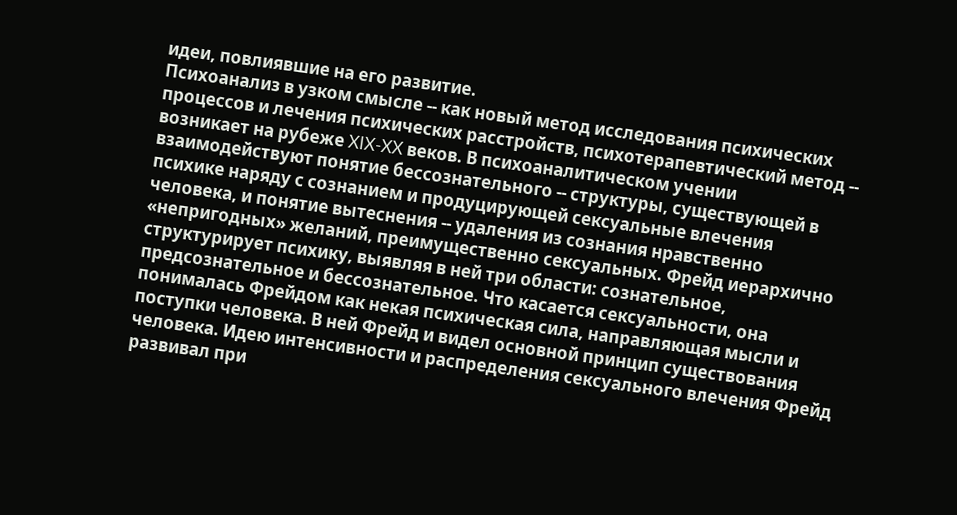идеи, повлиявшие на его развитие.
Психоанализ в узком смысле -- как новый метод исследования психических процессов и лечения психических расстройств, психотерапевтический метод -- возникает на рубеже XIX-XX веков. В психоаналитическом учении взаимодействуют понятие бессознательного -- структуры, существующей в психике наряду с сознанием и продуцирующей сексуальные влечения человека, и понятие вытеснения -- удаления из сознания нравственно «непригодных» желаний, преимущественно сексуальных. Фрейд иерархично структурирует психику, выявляя в ней три области: сознательное, предсознательное и бессознательное. Что касается сексуальности, она понималась Фрейдом как некая психическая сила, направляющая мысли и поступки человека. В ней Фрейд и видел основной принцип существования человека. Идею интенсивности и распределения сексуального влечения Фрейд развивал при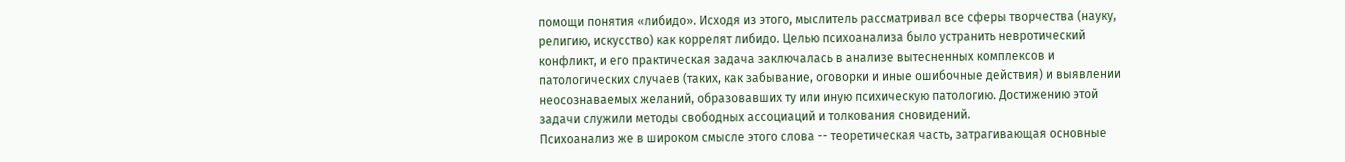помощи понятия «либидо». Исходя из этого, мыслитель рассматривал все сферы творчества (науку, религию, искусство) как коррелят либидо. Целью психоанализа было устранить невротический конфликт, и его практическая задача заключалась в анализе вытесненных комплексов и патологических случаев (таких, как забывание, оговорки и иные ошибочные действия) и выявлении неосознаваемых желаний, образовавших ту или иную психическую патологию. Достижению этой задачи служили методы свободных ассоциаций и толкования сновидений.
Психоанализ же в широком смысле этого слова -- теоретическая часть, затрагивающая основные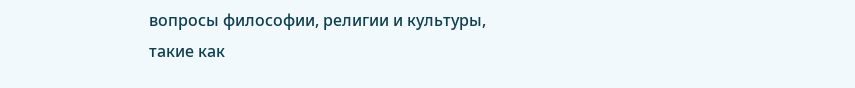вопросы философии, религии и культуры, такие как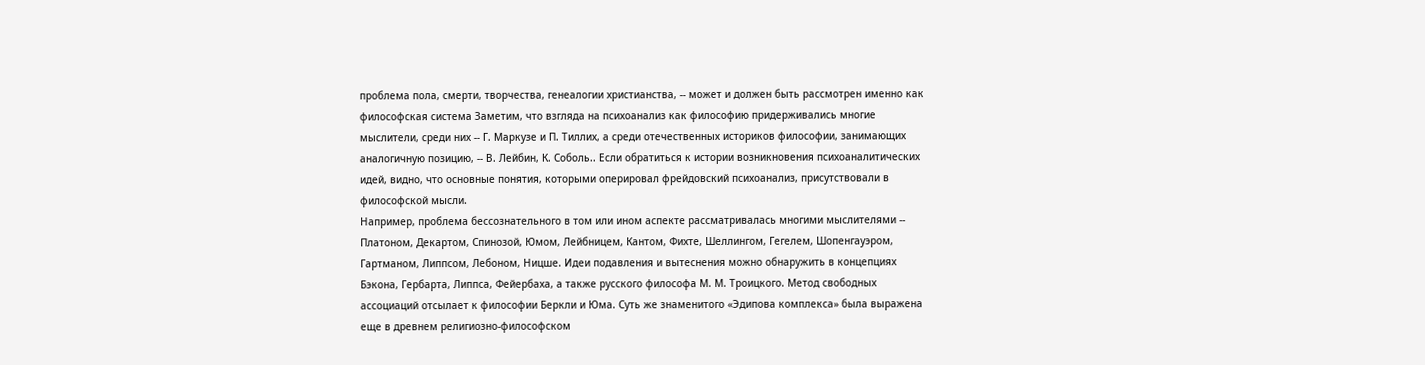проблема пола, смерти, творчества, генеалогии христианства, -- может и должен быть рассмотрен именно как философская система Заметим, что взгляда на психоанализ как философию придерживались многие мыслители, среди них -- Г. Маркузе и П. Тиллих, а среди отечественных историков философии, занимающих аналогичную позицию, -- В. Лейбин, К. Соболь.. Если обратиться к истории возникновения психоаналитических идей, видно, что основные понятия, которыми оперировал фрейдовский психоанализ, присутствовали в философской мысли.
Например, проблема бессознательного в том или ином аспекте рассматривалась многими мыслителями -- Платоном, Декартом, Спинозой, Юмом, Лейбницем, Кантом, Фихте, Шеллингом, Гегелем, Шопенгауэром, Гартманом, Липпсом, Лебоном, Ницше. Идеи подавления и вытеснения можно обнаружить в концепциях Бэкона, Гербарта, Липпса, Фейербаха, а также русского философа М. М. Троицкого. Метод свободных ассоциаций отсылает к философии Беркли и Юма. Суть же знаменитого «Эдипова комплекса» была выражена еще в древнем религиозно-философском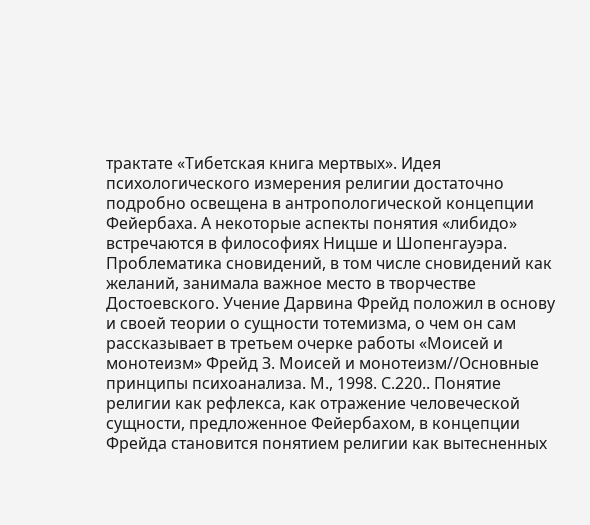трактате «Тибетская книга мертвых». Идея психологического измерения религии достаточно подробно освещена в антропологической концепции Фейербаха. А некоторые аспекты понятия «либидо» встречаются в философиях Ницше и Шопенгауэра. Проблематика сновидений, в том числе сновидений как желаний, занимала важное место в творчестве Достоевского. Учение Дарвина Фрейд положил в основу и своей теории о сущности тотемизма, о чем он сам рассказывает в третьем очерке работы «Моисей и монотеизм» Фрейд З. Моисей и монотеизм//Основные принципы психоанализа. М., 1998. С.220.. Понятие религии как рефлекса, как отражение человеческой сущности, предложенное Фейербахом, в концепции Фрейда становится понятием религии как вытесненных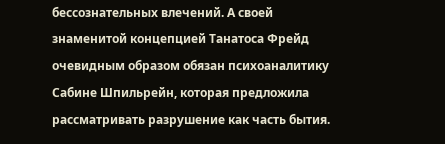бессознательных влечений. А своей знаменитой концепцией Танатоса Фрейд очевидным образом обязан психоаналитику Сабине Шпильрейн, которая предложила рассматривать разрушение как часть бытия.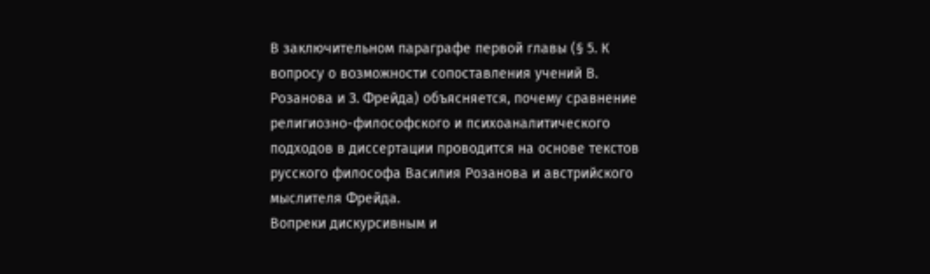В заключительном параграфе первой главы (§ 5. К вопросу о возможности сопоставления учений В. Розанова и З. Фрейда) объясняется, почему сравнение религиозно-философского и психоаналитического подходов в диссертации проводится на основе текстов русского философа Василия Розанова и австрийского мыслителя Фрейда.
Вопреки дискурсивным и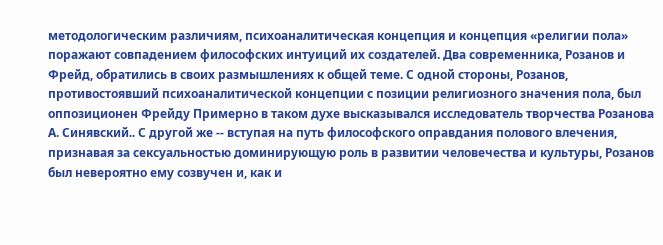методологическим различиям, психоаналитическая концепция и концепция «религии пола» поражают совпадением философских интуиций их создателей. Два современника, Розанов и Фрейд, обратились в своих размышлениях к общей теме. С одной стороны, Розанов, противостоявший психоаналитической концепции с позиции религиозного значения пола, был оппозиционен Фрейду Примерно в таком духе высказывался исследователь творчества Розанова А. Синявский.. С другой же -- вступая на путь философского оправдания полового влечения, признавая за сексуальностью доминирующую роль в развитии человечества и культуры, Розанов был невероятно ему созвучен и, как и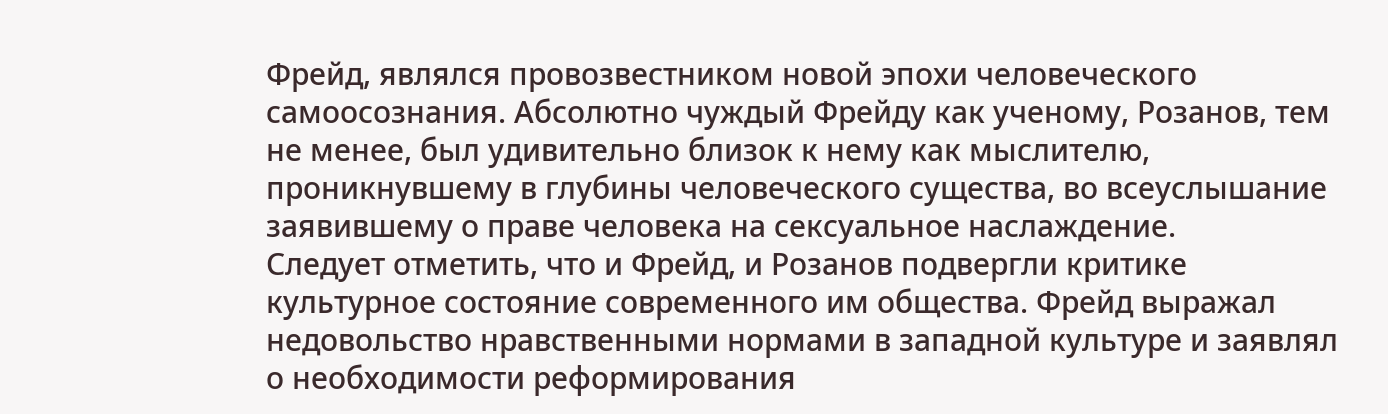Фрейд, являлся провозвестником новой эпохи человеческого самоосознания. Абсолютно чуждый Фрейду как ученому, Розанов, тем не менее, был удивительно близок к нему как мыслителю, проникнувшему в глубины человеческого существа, во всеуслышание заявившему о праве человека на сексуальное наслаждение.
Следует отметить, что и Фрейд, и Розанов подвергли критике культурное состояние современного им общества. Фрейд выражал недовольство нравственными нормами в западной культуре и заявлял о необходимости реформирования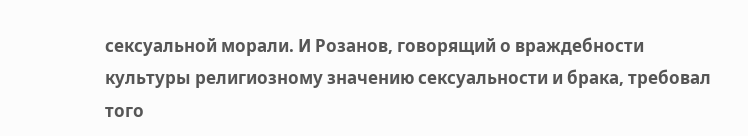сексуальной морали. И Розанов, говорящий о враждебности культуры религиозному значению сексуальности и брака, требовал того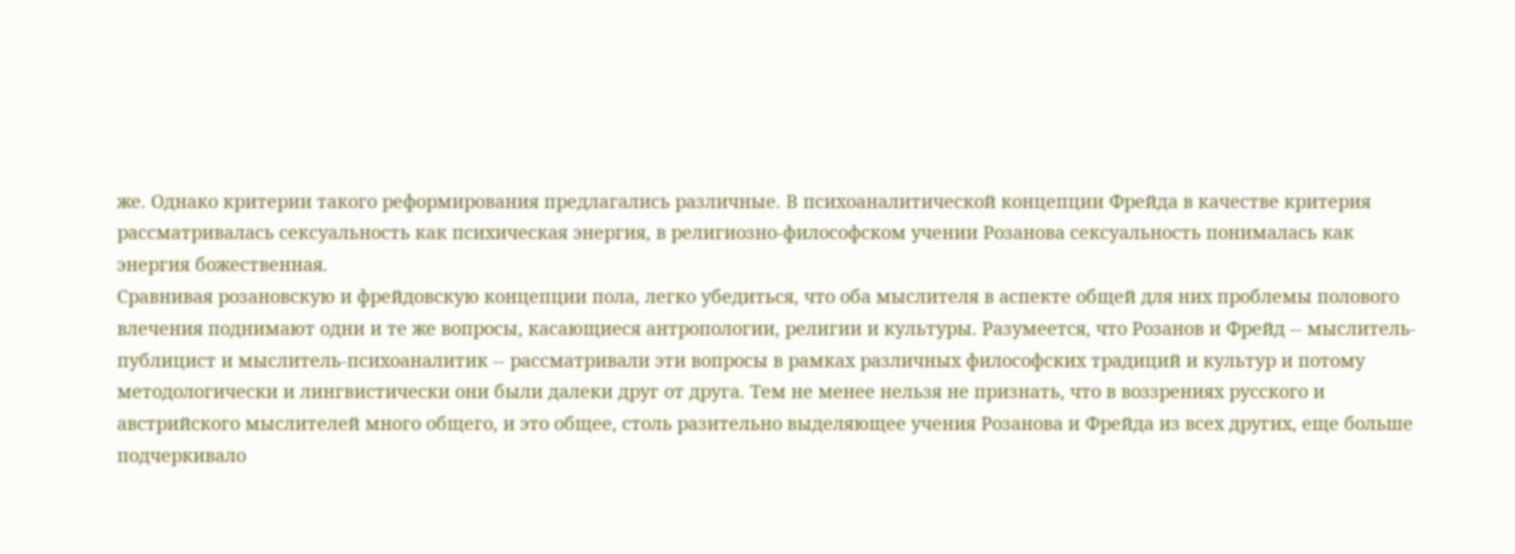же. Однако критерии такого реформирования предлагались различные. В психоаналитической концепции Фрейда в качестве критерия рассматривалась сексуальность как психическая энергия, в религиозно-философском учении Розанова сексуальность понималась как энергия божественная.
Сравнивая розановскую и фрейдовскую концепции пола, легко убедиться, что оба мыслителя в аспекте общей для них проблемы полового влечения поднимают одни и те же вопросы, касающиеся антропологии, религии и культуры. Разумеется, что Розанов и Фрейд -- мыслитель-публицист и мыслитель-психоаналитик -- рассматривали эти вопросы в рамках различных философских традиций и культур и потому методологически и лингвистически они были далеки друг от друга. Тем не менее нельзя не признать, что в воззрениях русского и австрийского мыслителей много общего, и это общее, столь разительно выделяющее учения Розанова и Фрейда из всех других, еще больше подчеркивало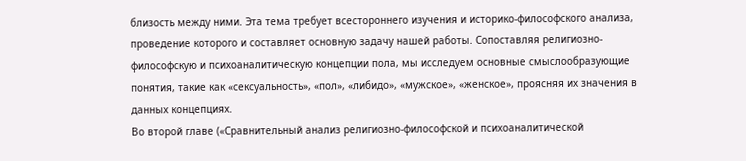близость между ними. Эта тема требует всестороннего изучения и историко-философского анализа, проведение которого и составляет основную задачу нашей работы. Сопоставляя религиозно-философскую и психоаналитическую концепции пола, мы исследуем основные смыслообразующие понятия, такие как «сексуальность», «пол», «либидо», «мужское», «женское», проясняя их значения в данных концепциях.
Во второй главе («Сравнительный анализ религиозно-философской и психоаналитической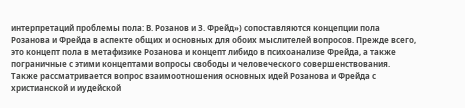интерпретаций проблемы пола: В. Розанов и З. Фрейд») сопоставляются концепции пола Розанова и Фрейда в аспекте общих и основных для обоих мыслителей вопросов. Прежде всего, это концепт пола в метафизике Розанова и концепт либидо в психоанализе Фрейда, а также пограничные с этими концептами вопросы свободы и человеческого совершенствования. Также рассматривается вопрос взаимоотношения основных идей Розанова и Фрейда с христианской и иудейской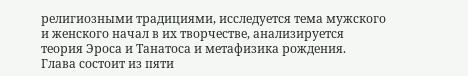религиозными традициями, исследуется тема мужского и женского начал в их творчестве, анализируется теория Эроса и Танатоса и метафизика рождения.
Глава состоит из пяти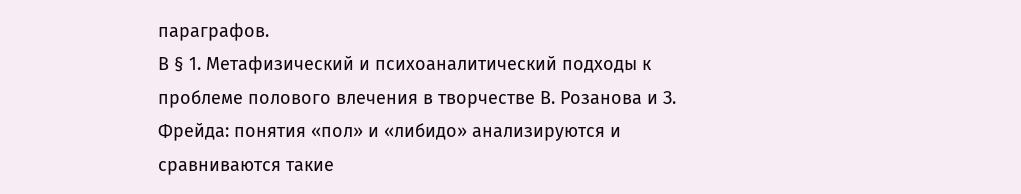параграфов.
В § 1. Метафизический и психоаналитический подходы к проблеме полового влечения в творчестве В. Розанова и З. Фрейда: понятия «пол» и «либидо» анализируются и сравниваются такие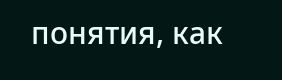понятия, как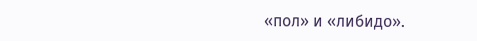«пол» и «либидо».